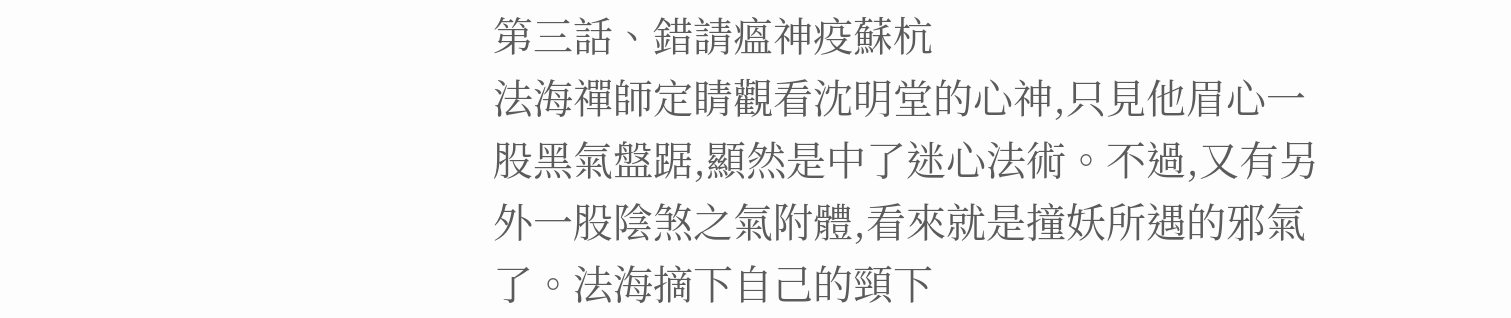第三話、錯請瘟神疫蘇杭
法海禪師定睛觀看沈明堂的心神,只見他眉心一股黑氣盤踞,顯然是中了迷心法術。不過,又有另外一股陰煞之氣附體,看來就是撞妖所遇的邪氣了。法海摘下自己的頸下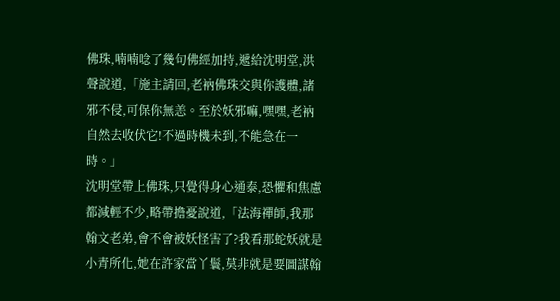佛珠,喃喃唸了幾句佛經加持,遞給沈明堂,洪聲說道,「施主請回,老衲佛珠交與你護體,諸邪不侵,可保你無恙。至於妖邪嘛,嘿嘿,老衲自然去收伏它!不過時機未到,不能急在一時。」
沈明堂帶上佛珠,只覺得身心通泰,恐懼和焦慮都減輕不少,略帶擔憂說道,「法海禪師,我那翰文老弟,會不會被妖怪害了?我看那蛇妖就是小青所化,她在許家當丫鬟,莫非就是要圖謀翰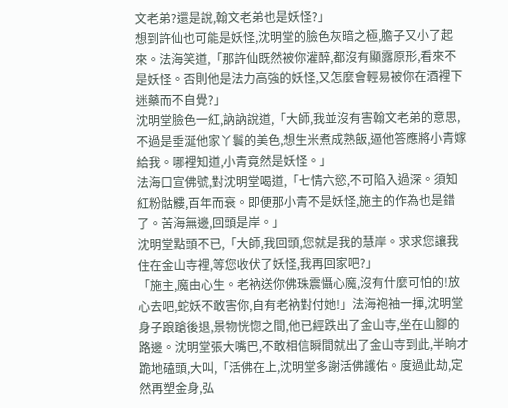文老弟?還是說,翰文老弟也是妖怪?」
想到許仙也可能是妖怪,沈明堂的臉色灰暗之極,膽子又小了起來。法海笑道,「那許仙既然被你灌醉,都沒有顯露原形,看來不是妖怪。否則他是法力高強的妖怪,又怎麼會輕易被你在酒裡下迷藥而不自覺?」
沈明堂臉色一紅,訥訥說道,「大師,我並沒有害翰文老弟的意思,不過是垂涎他家丫鬟的美色,想生米煮成熟飯,逼他答應將小青嫁給我。哪裡知道,小青竟然是妖怪。」
法海口宣佛號,對沈明堂喝道,「七情六慾,不可陷入過深。須知紅粉骷髏,百年而衰。即便那小青不是妖怪,施主的作為也是錯了。苦海無邊,回頭是岸。」
沈明堂點頭不已,「大師,我回頭,您就是我的慧岸。求求您讓我住在金山寺裡,等您收伏了妖怪,我再回家吧?」
「施主,魔由心生。老衲送你佛珠震懾心魔,沒有什麼可怕的!放心去吧,蛇妖不敢害你,自有老衲對付她!」法海袍袖一揮,沈明堂身子踉蹌後退,景物恍惚之間,他已經跌出了金山寺,坐在山腳的路邊。沈明堂張大嘴巴,不敢相信瞬間就出了金山寺到此,半晌才跪地磕頭,大叫,「活佛在上,沈明堂多謝活佛護佑。度過此劫,定然再塑金身,弘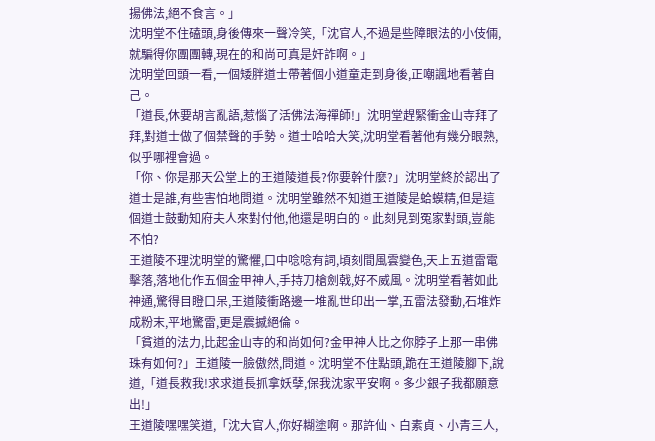揚佛法,絕不食言。」
沈明堂不住磕頭,身後傳來一聲冷笑,「沈官人,不過是些障眼法的小伎倆,就騙得你團團轉,現在的和尚可真是奸詐啊。」
沈明堂回頭一看,一個矮胖道士帶著個小道童走到身後,正嘲諷地看著自己。
「道長,休要胡言亂語,惹惱了活佛法海禪師!」沈明堂趕緊衝金山寺拜了拜,對道士做了個禁聲的手勢。道士哈哈大笑,沈明堂看著他有幾分眼熟,似乎哪裡會過。
「你、你是那天公堂上的王道陵道長?你要幹什麼?」沈明堂終於認出了道士是誰,有些害怕地問道。沈明堂雖然不知道王道陵是蛤蟆精,但是這個道士鼓動知府夫人來對付他,他還是明白的。此刻見到冤家對頭,豈能不怕?
王道陵不理沈明堂的驚懼,口中唸唸有詞,頃刻間風雲變色,天上五道雷電擊落,落地化作五個金甲神人,手持刀槍劍戟,好不威風。沈明堂看著如此神通,驚得目瞪口呆,王道陵衝路邊一堆亂世印出一掌,五雷法發動,石堆炸成粉末,平地驚雷,更是震撼絕倫。
「貧道的法力,比起金山寺的和尚如何?金甲神人比之你脖子上那一串佛珠有如何?」王道陵一臉傲然,問道。沈明堂不住點頭,跪在王道陵腳下,說道,「道長救我!求求道長抓拿妖孽,保我沈家平安啊。多少銀子我都願意出!」
王道陵嘿嘿笑道,「沈大官人,你好糊塗啊。那許仙、白素貞、小青三人,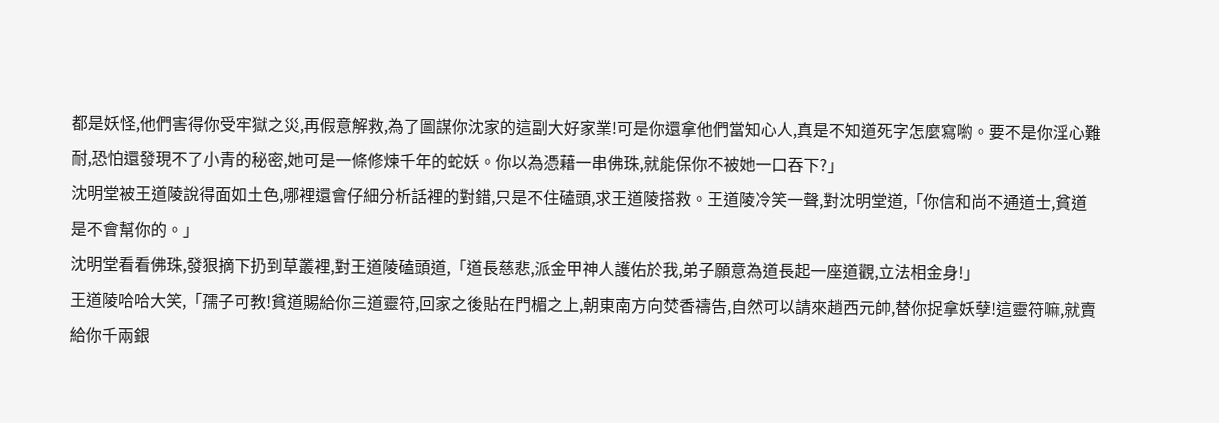都是妖怪,他們害得你受牢獄之災,再假意解救,為了圖謀你沈家的這副大好家業!可是你還拿他們當知心人,真是不知道死字怎麼寫喲。要不是你淫心難耐,恐怕還發現不了小青的秘密,她可是一條修煉千年的蛇妖。你以為憑藉一串佛珠,就能保你不被她一口吞下?」
沈明堂被王道陵說得面如土色,哪裡還會仔細分析話裡的對錯,只是不住磕頭,求王道陵搭救。王道陵冷笑一聲,對沈明堂道,「你信和尚不通道士,貧道是不會幫你的。」
沈明堂看看佛珠,發狠摘下扔到草叢裡,對王道陵磕頭道,「道長慈悲,派金甲神人護佑於我,弟子願意為道長起一座道觀,立法相金身!」
王道陵哈哈大笑,「孺子可教!貧道賜給你三道靈符,回家之後貼在門楣之上,朝東南方向焚香禱告,自然可以請來趙西元帥,替你捉拿妖孽!這靈符嘛,就賣給你千兩銀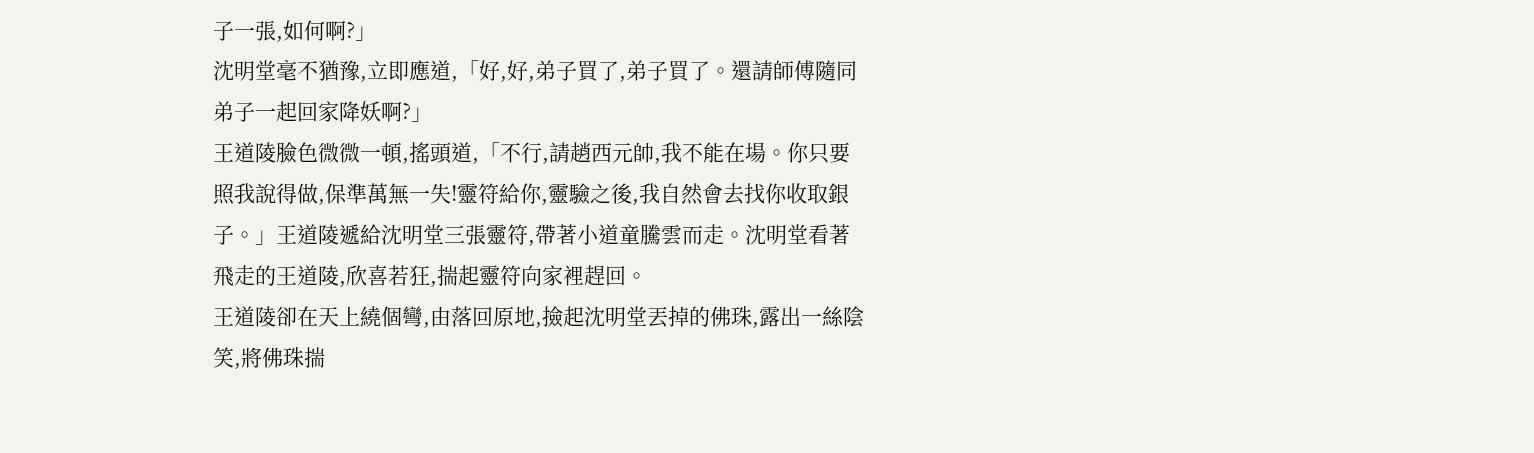子一張,如何啊?」
沈明堂毫不猶豫,立即應道,「好,好,弟子買了,弟子買了。還請師傅隨同弟子一起回家降妖啊?」
王道陵臉色微微一頓,搖頭道,「不行,請趙西元帥,我不能在場。你只要照我說得做,保準萬無一失!靈符給你,靈驗之後,我自然會去找你收取銀子。」王道陵遞給沈明堂三張靈符,帶著小道童騰雲而走。沈明堂看著飛走的王道陵,欣喜若狂,揣起靈符向家裡趕回。
王道陵卻在天上繞個彎,由落回原地,撿起沈明堂丟掉的佛珠,露出一絲陰笑,將佛珠揣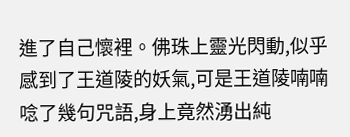進了自己懷裡。佛珠上靈光閃動,似乎感到了王道陵的妖氣,可是王道陵喃喃唸了幾句咒語,身上竟然湧出純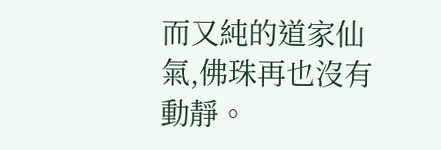而又純的道家仙氣,佛珠再也沒有動靜。